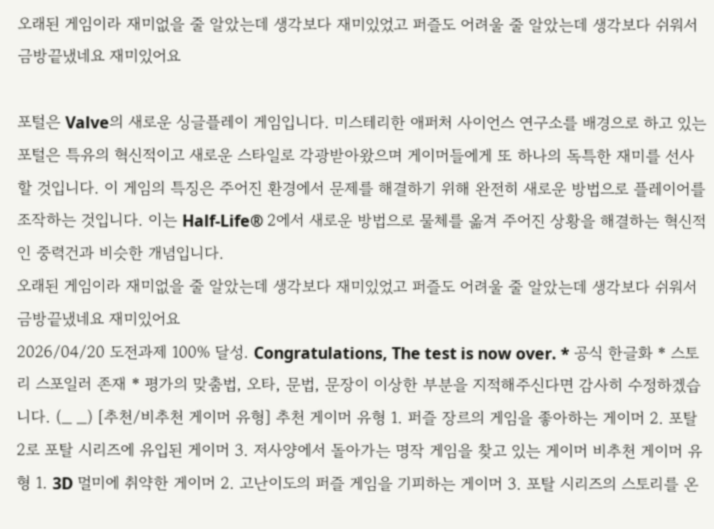오래된 게임이라 재미없을 줄 알았는데 생각보다 재미있었고 퍼즐도 어려울 줄 알았는데 생각보다 쉬워서 금방끝냈네요 재미있어요

포털은 Valve의 새로운 싱글플레이 게임입니다. 미스테리한 애퍼처 사이언스 연구소를 배경으로 하고 있는 포털은 특유의 혁신적이고 새로운 스타일로 각광받아왔으며 게이머들에게 또 하나의 독특한 재미를 선사할 것입니다. 이 게임의 특징은 주어진 환경에서 문제를 해결하기 위해 완전히 새로운 방법으로 플레이어를 조작하는 것입니다. 이는 Half-Life® 2에서 새로운 방법으로 물체를 옮겨 주어진 상황을 해결하는 혁신적인 중력건과 비슷한 개념입니다.
오래된 게임이라 재미없을 줄 알았는데 생각보다 재미있었고 퍼즐도 어려울 줄 알았는데 생각보다 쉬워서 금방끝냈네요 재미있어요
2026/04/20 도전과제 100% 달성. Congratulations, The test is now over. * 공식 한글화 * 스토리 스포일러 존재 * 평가의 맞춤법, 오타, 문법, 문장이 이상한 부분을 지적해주신다면 감사히 수정하겠습니다. (_ _) [추천/비추천 게이머 유형] 추천 게이머 유형 1. 퍼즐 장르의 게임을 좋아하는 게이머 2. 포탈 2로 포탈 시리즈에 유입된 게이머 3. 저사양에서 돌아가는 명작 게임을 찾고 있는 게이머 비추천 게이머 유형 1. 3D 멀미에 취약한 게이머 2. 고난이도의 퍼즐 게임을 기피하는 게이머 3. 포탈 시리즈의 스토리를 온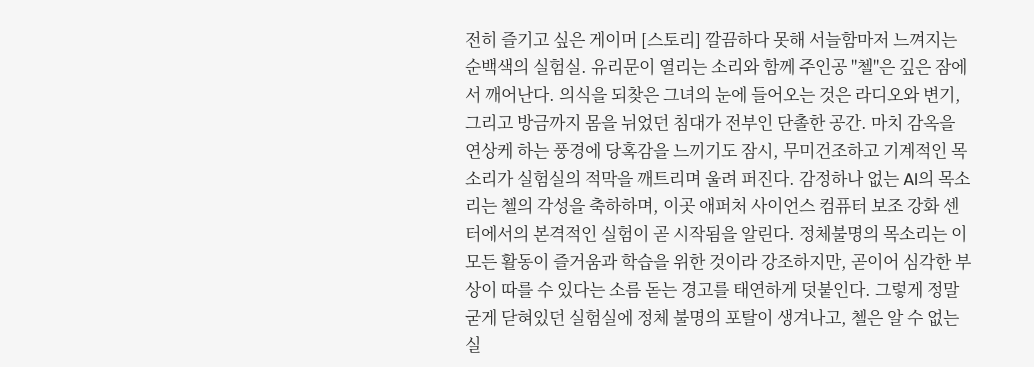전히 즐기고 싶은 게이머 [스토리] 깔끔하다 못해 서늘함마저 느껴지는 순백색의 실험실. 유리문이 열리는 소리와 함께 주인공 "첼"은 깊은 잠에서 깨어난다. 의식을 되찾은 그녀의 눈에 들어오는 것은 라디오와 변기, 그리고 방금까지 몸을 뉘었던 침대가 전부인 단촐한 공간. 마치 감옥을 연상케 하는 풍경에 당혹감을 느끼기도 잠시, 무미건조하고 기계적인 목소리가 실험실의 적막을 깨트리며 울려 퍼진다. 감정하나 없는 AI의 목소리는 첼의 각성을 축하하며, 이곳 애퍼처 사이언스 컴퓨터 보조 강화 센터에서의 본격적인 실험이 곧 시작됨을 알린다. 정체불명의 목소리는 이 모든 활동이 즐거움과 학습을 위한 것이라 강조하지만, 곧이어 심각한 부상이 따를 수 있다는 소름 돋는 경고를 태연하게 덧붙인다. 그렇게 정말 굳게 닫혀있던 실험실에 정체 불명의 포탈이 생겨나고, 첼은 알 수 없는 실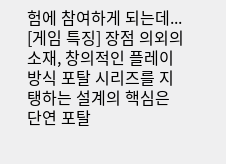험에 참여하게 되는데... [게임 특징] 장점 의외의 소재, 창의적인 플레이 방식 포탈 시리즈를 지탱하는 설계의 핵심은 단연 포탈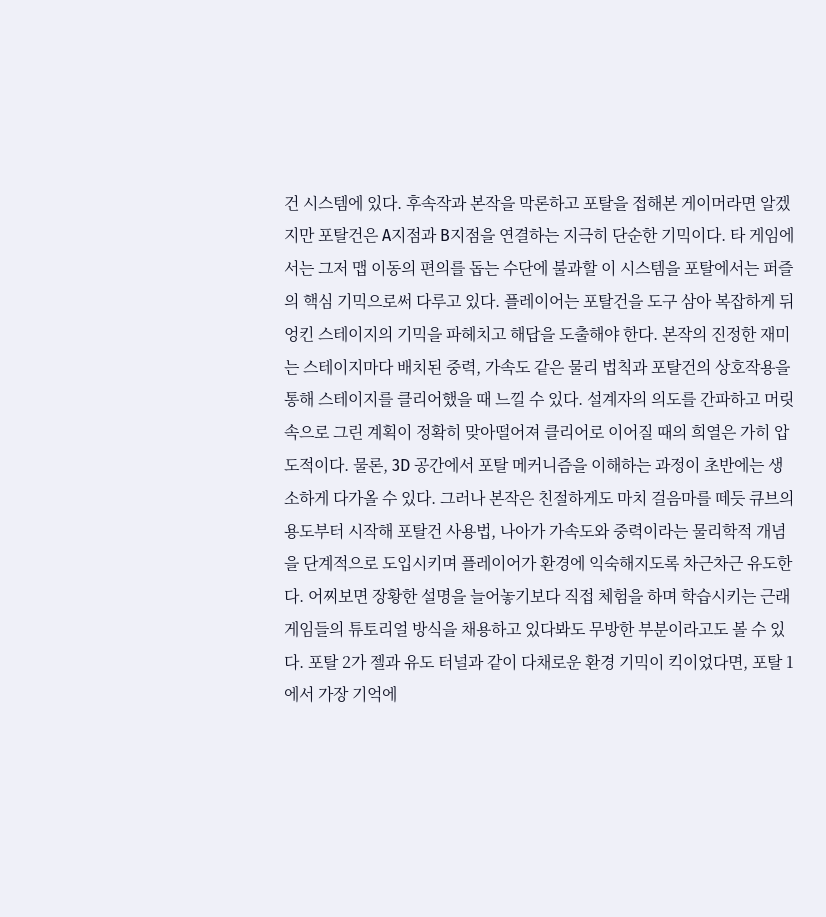건 시스템에 있다. 후속작과 본작을 막론하고 포탈을 접해본 게이머라면 알겠지만 포탈건은 A지점과 B지점을 연결하는 지극히 단순한 기믹이다. 타 게임에서는 그저 맵 이동의 편의를 돕는 수단에 불과할 이 시스템을 포탈에서는 퍼즐의 핵심 기믹으로써 다루고 있다. 플레이어는 포탈건을 도구 삼아 복잡하게 뒤엉킨 스테이지의 기믹을 파헤치고 해답을 도출해야 한다. 본작의 진정한 재미는 스테이지마다 배치된 중력, 가속도 같은 물리 법칙과 포탈건의 상호작용을 통해 스테이지를 클리어했을 때 느낄 수 있다. 설계자의 의도를 간파하고 머릿속으로 그린 계획이 정확히 맞아떨어져 클리어로 이어질 때의 희열은 가히 압도적이다. 물론, 3D 공간에서 포탈 메커니즘을 이해하는 과정이 초반에는 생소하게 다가올 수 있다. 그러나 본작은 친절하게도 마치 걸음마를 떼듯 큐브의 용도부터 시작해 포탈건 사용법, 나아가 가속도와 중력이라는 물리학적 개념을 단계적으로 도입시키며 플레이어가 환경에 익숙해지도록 차근차근 유도한다. 어찌보면 장황한 설명을 늘어놓기보다 직접 체험을 하며 학습시키는 근래 게임들의 튜토리얼 방식을 채용하고 있다봐도 무방한 부분이라고도 볼 수 있다. 포탈 2가 젤과 유도 터널과 같이 다채로운 환경 기믹이 킥이었다면, 포탈 1에서 가장 기억에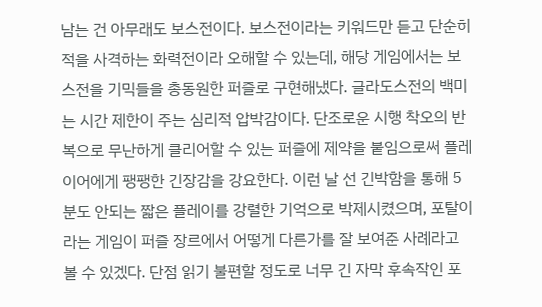남는 건 아무래도 보스전이다. 보스전이라는 키워드만 듣고 단순히 적을 사격하는 화력전이라 오해할 수 있는데, 해당 게임에서는 보스전을 기믹들을 총동원한 퍼즐로 구현해냈다. 글라도스전의 백미는 시간 제한이 주는 심리적 압박감이다. 단조로운 시행 착오의 반복으로 무난하게 클리어할 수 있는 퍼즐에 제약을 붙임으로써 플레이어에게 팽팽한 긴장감을 강요한다. 이런 날 선 긴박함을 통해 5분도 안되는 짧은 플레이를 강렬한 기억으로 박제시켰으며, 포탈이라는 게임이 퍼즐 장르에서 어떻게 다른가를 잘 보여준 사례라고 볼 수 있겠다. 단점 읽기 불편할 정도로 너무 긴 자막 후속작인 포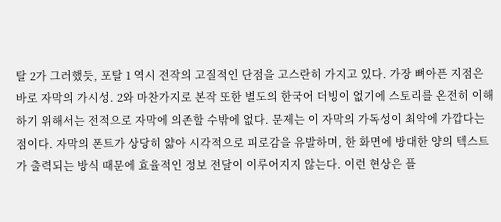탈 2가 그러했듯, 포탈 1 역시 전작의 고질적인 단점을 고스란히 가지고 있다. 가장 뼈아픈 지점은 바로 자막의 가시성. 2와 마찬가지로 본작 또한 별도의 한국어 더빙이 없기에 스토리를 온전히 이해하기 위해서는 전적으로 자막에 의존할 수밖에 없다. 문제는 이 자막의 가독성이 최악에 가깝다는 점이다. 자막의 폰트가 상당히 얇아 시각적으로 피로감을 유발하며, 한 화면에 방대한 양의 텍스트가 출력되는 방식 때문에 효율적인 정보 전달이 이루어지지 않는다. 이런 현상은 플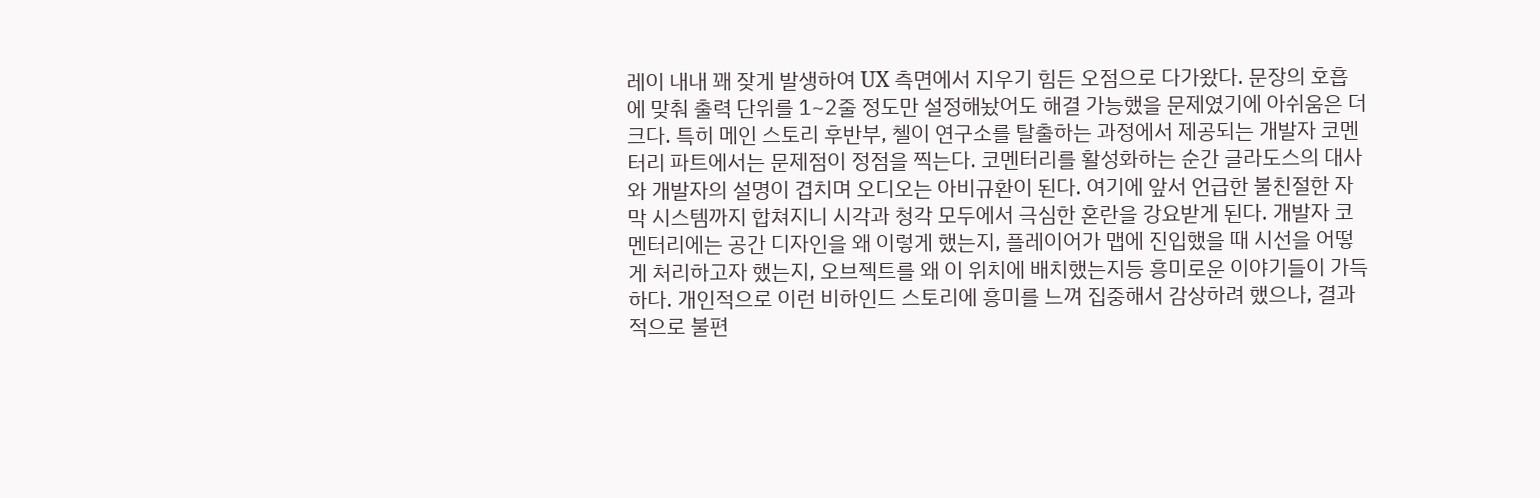레이 내내 꽤 잦게 발생하여 UX 측면에서 지우기 힘든 오점으로 다가왔다. 문장의 호흡에 맞춰 출력 단위를 1~2줄 정도만 설정해놨어도 해결 가능했을 문제였기에 아쉬움은 더 크다. 특히 메인 스토리 후반부, 첼이 연구소를 탈출하는 과정에서 제공되는 개발자 코멘터리 파트에서는 문제점이 정점을 찍는다. 코멘터리를 활성화하는 순간 글라도스의 대사와 개발자의 설명이 겹치며 오디오는 아비규환이 된다. 여기에 앞서 언급한 불친절한 자막 시스템까지 합쳐지니 시각과 청각 모두에서 극심한 혼란을 강요받게 된다. 개발자 코멘터리에는 공간 디자인을 왜 이렇게 했는지, 플레이어가 맵에 진입했을 때 시선을 어떻게 처리하고자 했는지, 오브젝트를 왜 이 위치에 배치했는지등 흥미로운 이야기들이 가득하다. 개인적으로 이런 비하인드 스토리에 흥미를 느껴 집중해서 감상하려 했으나, 결과적으로 불편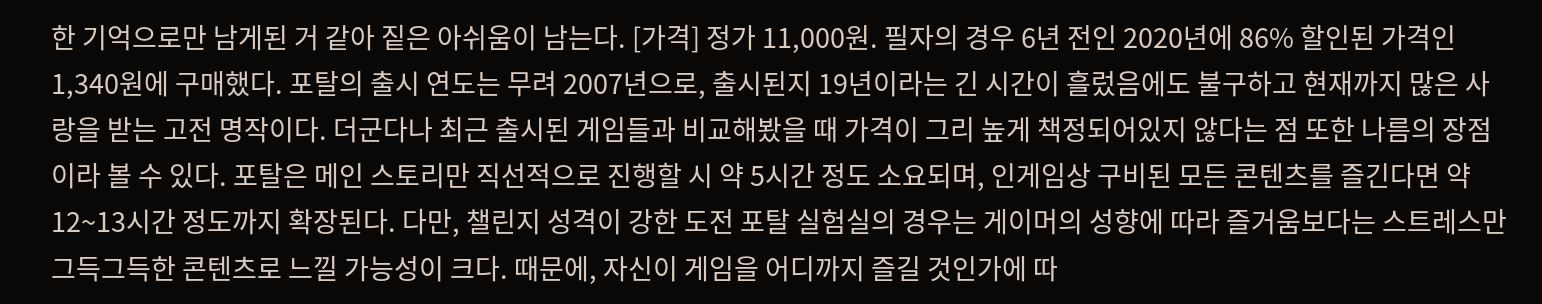한 기억으로만 남게된 거 같아 짙은 아쉬움이 남는다. [가격] 정가 11,000원. 필자의 경우 6년 전인 2020년에 86% 할인된 가격인 1,340원에 구매했다. 포탈의 출시 연도는 무려 2007년으로, 출시된지 19년이라는 긴 시간이 흘렀음에도 불구하고 현재까지 많은 사랑을 받는 고전 명작이다. 더군다나 최근 출시된 게임들과 비교해봤을 때 가격이 그리 높게 책정되어있지 않다는 점 또한 나름의 장점이라 볼 수 있다. 포탈은 메인 스토리만 직선적으로 진행할 시 약 5시간 정도 소요되며, 인게임상 구비된 모든 콘텐츠를 즐긴다면 약 12~13시간 정도까지 확장된다. 다만, 챌린지 성격이 강한 도전 포탈 실험실의 경우는 게이머의 성향에 따라 즐거움보다는 스트레스만 그득그득한 콘텐츠로 느낄 가능성이 크다. 때문에, 자신이 게임을 어디까지 즐길 것인가에 따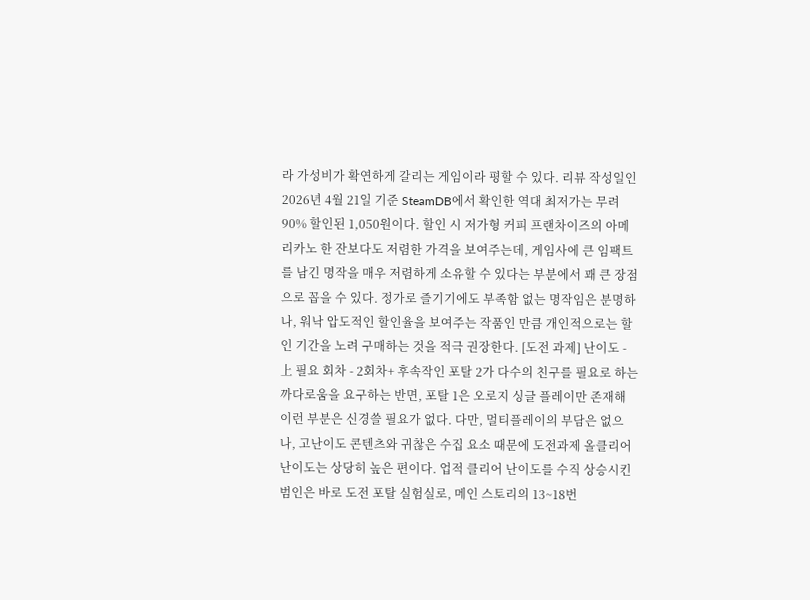라 가성비가 확연하게 갈리는 게임이라 평할 수 있다. 리뷰 작성일인 2026년 4월 21일 기준 SteamDB에서 확인한 역대 최저가는 무려 90% 할인된 1,050원이다. 할인 시 저가형 커피 프랜차이즈의 아메리카노 한 잔보다도 저렴한 가격을 보여주는데, 게임사에 큰 임팩트를 남긴 명작을 매우 저렴하게 소유할 수 있다는 부분에서 꽤 큰 장점으로 꼽을 수 있다. 정가로 즐기기에도 부족함 없는 명작임은 분명하나, 워낙 압도적인 할인율을 보여주는 작품인 만큼 개인적으로는 할인 기간을 노려 구매하는 것을 적극 권장한다. [도전 과제] 난이도 - 上 필요 회차 - 2회차+ 후속작인 포탈 2가 다수의 친구를 필요로 하는 까다로움을 요구하는 반면, 포탈 1은 오로지 싱글 플레이만 존재해 이런 부분은 신경쓸 필요가 없다. 다만, 멀티플레이의 부담은 없으나, 고난이도 콘텐츠와 귀찮은 수집 요소 때문에 도전과제 올클리어 난이도는 상당히 높은 편이다. 업적 클리어 난이도를 수직 상승시킨 범인은 바로 도전 포탈 실험실로, 메인 스토리의 13~18번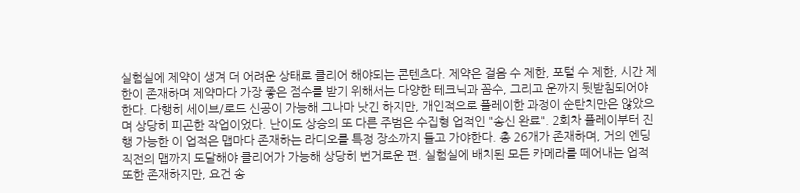실험실에 제약이 생겨 더 어려운 상태로 클리어 해야되는 콘텐츠다. 제약은 걸음 수 제한, 포털 수 제한, 시간 제한이 존재하며 제약마다 가장 좋은 점수를 받기 위해서는 다양한 테크닉과 꼼수, 그리고 운까지 뒷받침되어야 한다. 다행히 세이브/로드 신공이 가능해 그나마 낫긴 하지만, 개인적으로 플레이한 과정이 순탄치만은 않았으며 상당히 피곤한 작업이었다. 난이도 상승의 또 다른 주범은 수집형 업적인 "송신 완료". 2회차 플레이부터 진행 가능한 이 업적은 맵마다 존재하는 라디오를 특정 장소까지 들고 가야한다. 총 26개가 존재하며, 거의 엔딩 직전의 맵까지 도달해야 클리어가 가능해 상당히 번거로운 편. 실험실에 배치된 모든 카메라를 떼어내는 업적 또한 존재하지만, 요건 송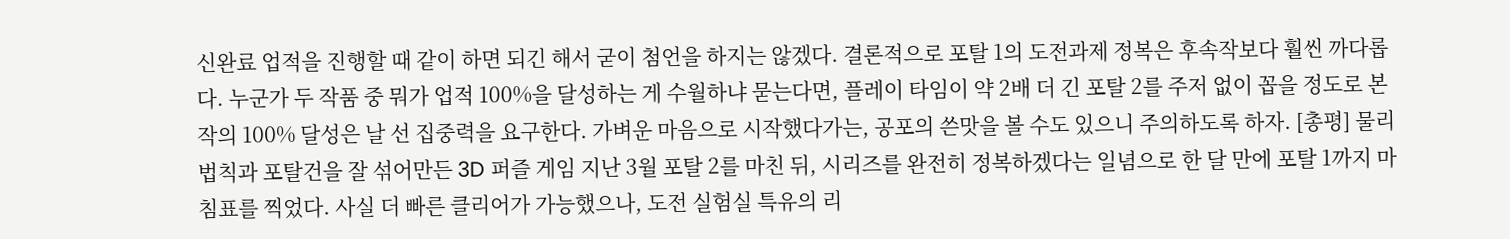신완료 업적을 진행할 때 같이 하면 되긴 해서 굳이 첨언을 하지는 않겠다. 결론적으로 포탈 1의 도전과제 정복은 후속작보다 훨씬 까다롭다. 누군가 두 작품 중 뭐가 업적 100%을 달성하는 게 수월하냐 묻는다면, 플레이 타임이 약 2배 더 긴 포탈 2를 주저 없이 꼽을 정도로 본작의 100% 달성은 날 선 집중력을 요구한다. 가벼운 마음으로 시작했다가는, 공포의 쓴맛을 볼 수도 있으니 주의하도록 하자. [총평] 물리법칙과 포탈건을 잘 섞어만든 3D 퍼즐 게임 지난 3월 포탈 2를 마친 뒤, 시리즈를 완전히 정복하겠다는 일념으로 한 달 만에 포탈 1까지 마침표를 찍었다. 사실 더 빠른 클리어가 가능했으나, 도전 실험실 특유의 리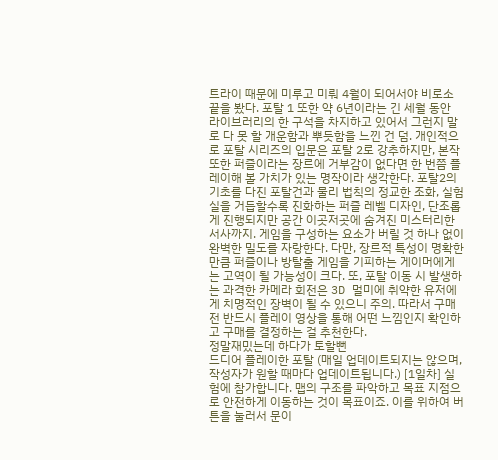트라이 때문에 미루고 미뤄 4월이 되어서야 비로소 끝을 봤다. 포탈 1 또한 약 6년이라는 긴 세월 동안 라이브러리의 한 구석을 차지하고 있어서 그런지 말로 다 못 할 개운함과 뿌듯함을 느낀 건 덤. 개인적으로 포탈 시리즈의 입문은 포탈 2로 강추하지만, 본작 또한 퍼즐이라는 장르에 거부감이 없다면 한 번쯤 플레이해 볼 가치가 있는 명작이라 생각한다. 포탈2의 기초를 다진 포탈건과 물리 법칙의 정교한 조화, 실험실을 거듭할수록 진화하는 퍼즐 레벨 디자인, 단조롭게 진행되지만 공간 이곳저곳에 숨겨진 미스터리한 서사까지. 게임을 구성하는 요소가 버릴 것 하나 없이 완벽한 밀도를 자랑한다. 다만, 장르적 특성이 명확한 만큼 퍼즐이나 방탈출 게임을 기피하는 게이머에게는 고역이 될 가능성이 크다. 또, 포탈 이동 시 발생하는 과격한 카메라 회전은 3D 멀미에 취약한 유저에게 치명적인 장벽이 될 수 있으니 주의. 따라서 구매 전 반드시 플레이 영상을 통해 어떤 느낌인지 확인하고 구매를 결정하는 걸 추천한다.
정말재밌는데 하다가 토할뻔
드디어 플레이한 포탈 (매일 업데이트되지는 않으며, 작성자가 원할 때마다 업데이트됩니다.) [1일차] 실험에 참가합니다. 맵의 구조를 파악하고 목표 지점으로 안전하게 이동하는 것이 목표이죠. 이를 위하여 버튼을 눌러서 문이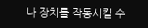나 장치를 작동시킬 수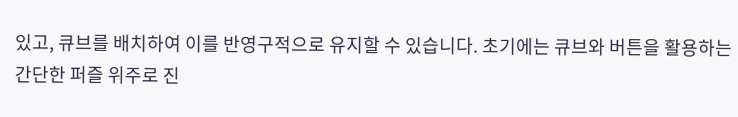있고, 큐브를 배치하여 이를 반영구적으로 유지할 수 있습니다. 초기에는 큐브와 버튼을 활용하는 간단한 퍼즐 위주로 진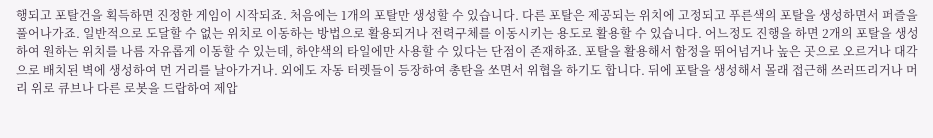행되고 포탈건을 획득하면 진정한 게임이 시작되죠. 처음에는 1개의 포탈만 생성할 수 있습니다. 다른 포탈은 제공되는 위치에 고정되고 푸른색의 포탈을 생성하면서 퍼즐을 풀어나가죠. 일반적으로 도달할 수 없는 위치로 이동하는 방법으로 활용되거나 전력구체를 이동시키는 용도로 활용할 수 있습니다. 어느정도 진행을 하면 2개의 포탈을 생성하여 원하는 위치를 나름 자유롭게 이동할 수 있는데, 하얀색의 타일에만 사용할 수 있다는 단점이 존재하죠. 포탈을 활용해서 함정을 뛰어넘거나 높은 곳으로 오르거나 대각으로 배치된 벽에 생성하여 먼 거리를 날아가거나. 외에도 자동 터렛들이 등장하여 총탄을 쏘면서 위협을 하기도 합니다. 뒤에 포탈을 생성해서 몰래 접근해 쓰러뜨리거나 머리 위로 큐브나 다른 로봇을 드랍하여 제압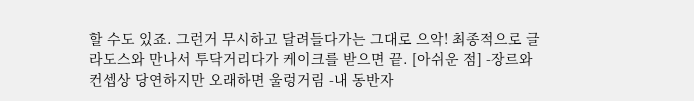할 수도 있죠. 그런거 무시하고 달려들다가는 그대로 으악! 최종적으로 글라도스와 만나서 투닥거리다가 케이크를 받으면 끝. [아쉬운 점] -장르와 컨셉상 당연하지만 오래하면 울렁거림 -내 동반자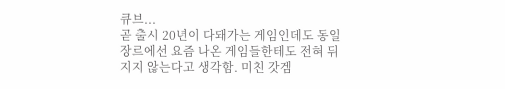큐브...
곧 출시 20년이 다돼가는 게임인데도 동일 장르에선 요즘 나온 게임들한테도 전혀 뒤지지 않는다고 생각함. 미친 갓겜